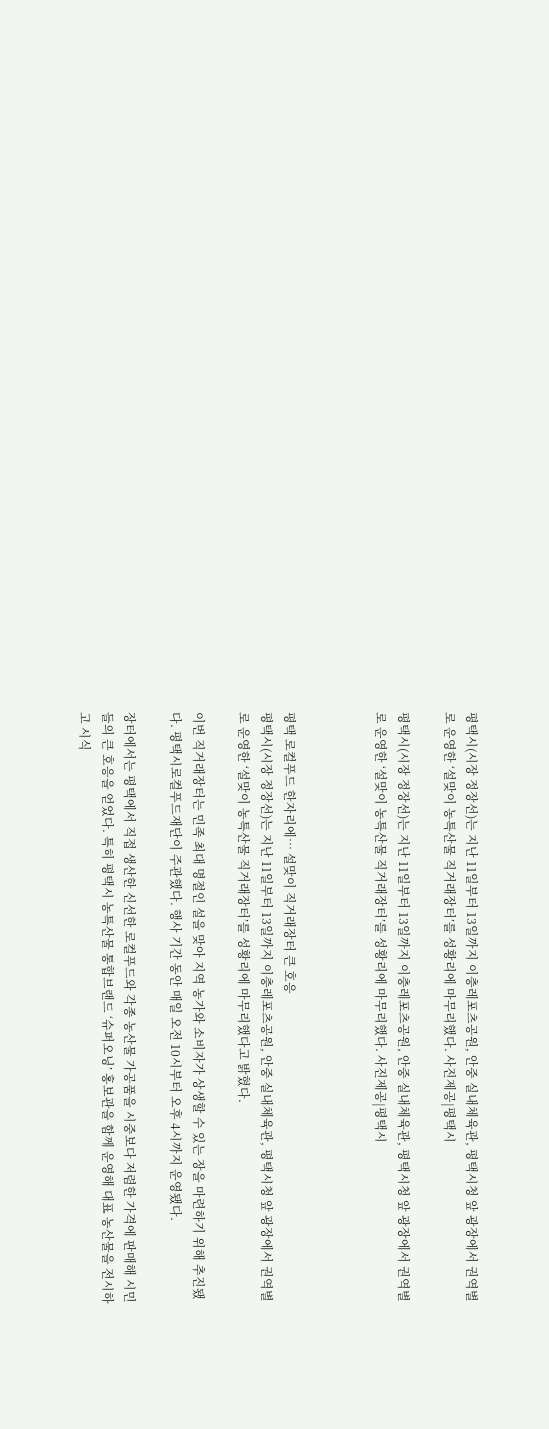평택시(시장 정장선)는 지난 11일부터 13일까지 이충레포츠공원, 안중 실내체육관, 평택시청 앞 광장에서 권역별로 운영한 ‘설맞이 농특산물 직거래장터’를 성황리에 마무리했다. 사진제공|평택시

평택시(시장 정장선)는 지난 11일부터 13일까지 이충레포츠공원, 안중 실내체육관, 평택시청 앞 광장에서 권역별로 운영한 ‘설맞이 농특산물 직거래장터’를 성황리에 마무리했다. 사진제공|평택시



평택 로컬푸드 한자리에… 설맞이 직거래장터 큰 호응
평택시(시장 정장선)는 지난 11일부터 13일까지 이충레포츠공원, 안중 실내체육관, 평택시청 앞 광장에서 권역별로 운영한 ‘설맞이 농특산물 직거래장터’를 성황리에 마무리했다고 밝혔다.

이번 직거래장터는 민족 최대 명절인 설을 맞아 지역 농가와 소비자가 상생할 수 있는 장을 마련하기 위해 추진됐다. 평택시로컬푸드재단이 주관했다. 행사 기간 동안 매일 오전 10시부터 오후 4시까지 운영됐다.

장터에서는 평택에서 직접 생산한 신선한 로컬푸드와 각종 농산물 가공품을 시중보다 저렴한 가격에 판매해 시민들의 큰 호응을 얻었다. 특히 평택시 농특산물 통합브랜드 ‘슈퍼오닝’ 홍보관을 함께 운영해 대표 농산물을 전시하고 시식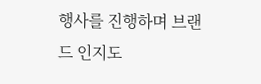행사를 진행하며 브랜드 인지도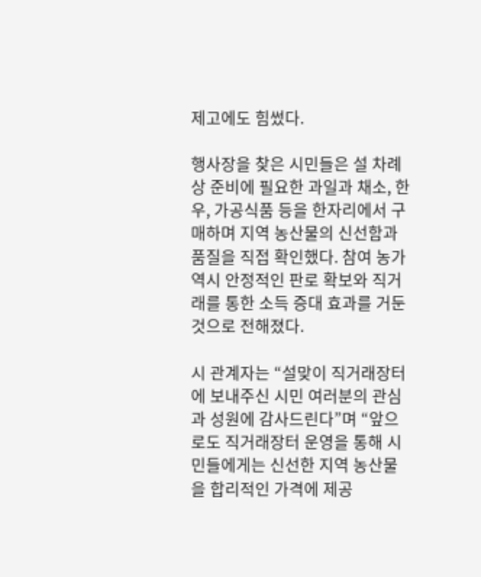제고에도 힘썼다.

행사장을 찾은 시민들은 설 차례상 준비에 필요한 과일과 채소, 한우, 가공식품 등을 한자리에서 구매하며 지역 농산물의 신선함과 품질을 직접 확인했다. 참여 농가 역시 안정적인 판로 확보와 직거래를 통한 소득 증대 효과를 거둔 것으로 전해졌다.

시 관계자는 “설맞이 직거래장터에 보내주신 시민 여러분의 관심과 성원에 감사드린다”며 “앞으로도 직거래장터 운영을 통해 시민들에게는 신선한 지역 농산물을 합리적인 가격에 제공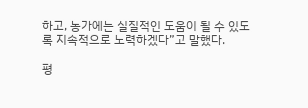하고, 농가에는 실질적인 도움이 될 수 있도록 지속적으로 노력하겠다”고 말했다.

평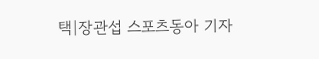택|장관섭 스포츠동아 기자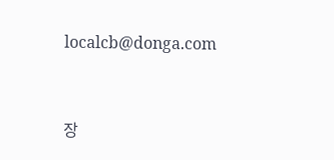localcb@donga.com


장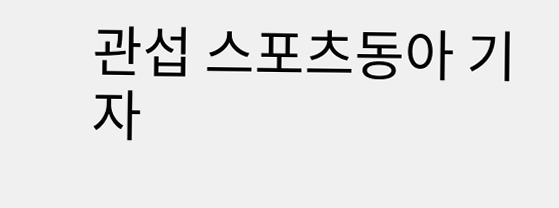관섭 스포츠동아 기자